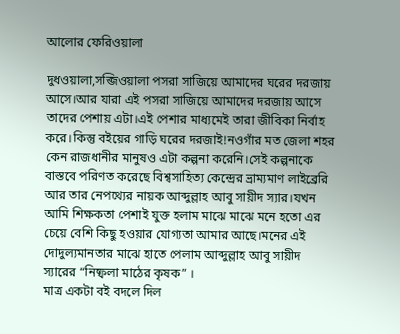আলোর ফেরিওয়ালা

দুধওয়ালা,সব্জিওয়ালা পসরা সাজিয়ে আমাদের ঘরের দরজায় আসে।আর যারা এই পসরা সাজিয়ে আমাদের দরজায় আসে তাদের পেশায় এটা।এই পেশার মাধ্যমেই তারা জীবিকা নির্বাহ করে।কিন্তু বইয়ের গাড়ি ঘরের দরজাই!নওগাঁর মত জেলা শহর কেন রাজধানীর মানুষও এটা কল্পনা করেনি।সেই কল্পনাকে বাস্তবে পরিণত করেছে বিশ্বসাহিত্য কেন্দ্রের ভ্রাম্যমাণ লাইব্রেরি আর তার নেপথ্যের নায়ক আব্দুল্লাহ আবু সায়ীদ স্যার।যখন আমি শিক্ষকতা পেশাই যুক্ত হলাম মাঝে মাঝে মনে হতো এর চেয়ে বেশি কিছু হওয়ার যোগ্যতা আমার আছে।মনের এই দোদুল্যমানতার মাঝে হাতে পেলাম আব্দুল্লাহ আবু সায়ীদ স্যারের “নিষ্ফলা মাঠের কৃষক” ।
মাত্র একটা বই বদলে দিল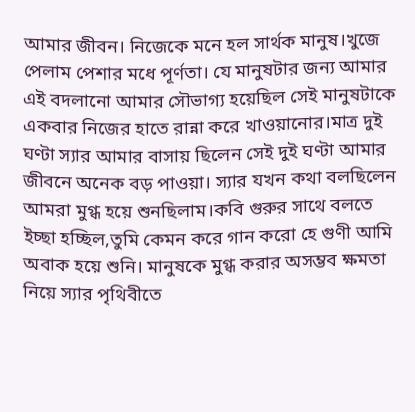আমার জীবন। নিজেকে মনে হল সার্থক মানুষ।খুজে পেলাম পেশার মধে পূর্ণতা। যে মানুষটার জন্য আমার এই বদলানো আমার সৌভাগ্য হয়েছিল সেই মানুষটাকে একবার নিজের হাতে রান্না করে খাওয়ানোর।মাত্র দুই ঘণ্টা স্যার আমার বাসায় ছিলেন সেই দুই ঘণ্টা আমার জীবনে অনেক বড় পাওয়া। স্যার যখন কথা বলছিলেন আমরা মুগ্ধ হয়ে শুনছিলাম।কবি গুরুর সাথে বলতে ইচ্ছা হচ্ছিল,তুমি কেমন করে গান করো হে গুণী আমি অবাক হয়ে শুনি। মানুষকে মুগ্ধ করার অসম্ভব ক্ষমতা নিয়ে স্যার পৃথিবীতে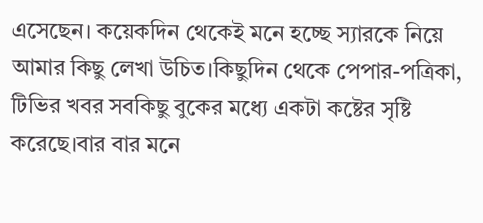এসেছেন। কয়েকদিন থেকেই মনে হচ্ছে স্যারকে নিয়ে আমার কিছু লেখা উচিত।কিছুদিন থেকে পেপার-পত্রিকা, টিভির খবর সবকিছু বুকের মধ্যে একটা কষ্টের সৃষ্টি করেছে।বার বার মনে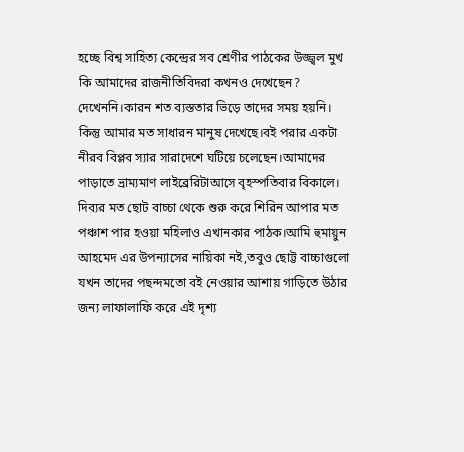হচ্ছে বিশ্ব সাহিত্য কেন্দ্রের সব শ্রেণীর পাঠকের উজ্জ্বল মুখ কি আমাদের রাজনীতিবিদরা কখনও দেখেছেন? দেখেননি।কারন শত ব্যস্ততার ভিড়ে তাদের সময় হয়নি।
কিন্তু আমার মত সাধারন মানুষ দেখেছে।বই পরার একটা নীরব বিপ্লব স্যার সারাদেশে ঘটিয়ে চলেছেন।আমাদের পাড়াতে ভ্রাম্যমাণ লাইব্রেরিটাআসে বৃহস্পতিবার বিকালে। দিব্যর মত ছোট বাচ্চা থেকে শুরু করে শিরিন আপার মত পঞ্চাশ পার হওয়া মহিলাও এখানকার পাঠক।আমি হুমায়ুন আহমেদ এর উপন্যাসের নায়িকা নই,তবুও ছোট্ট বাচ্চাগুলো যখন তাদের পছন্দমতো বই নেওয়ার আশায় গাড়িতে উঠার জন্য লাফালাফি করে এই দৃশ্য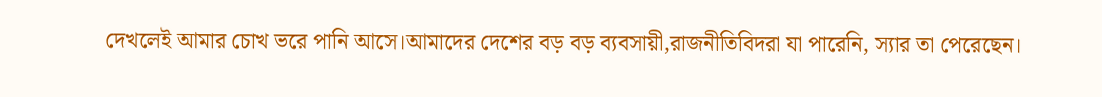দেখলেই আমার চোখ ভরে পানি আসে।আমাদের দেশের বড় বড় ব্যবসায়ী,রাজনীতিবিদরা যা পারেনি, স্যার তা পেরেছেন।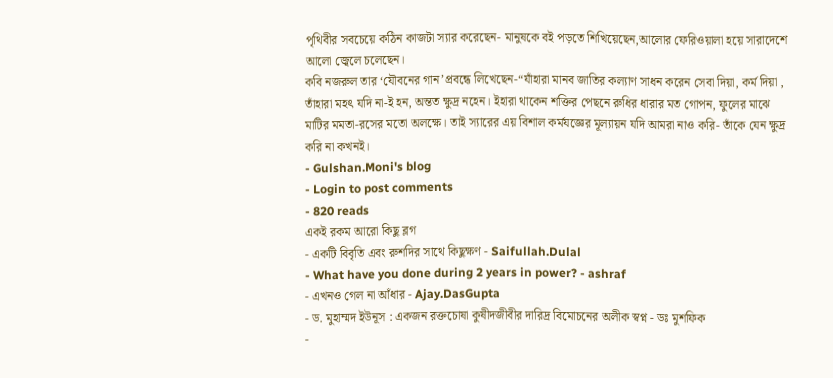পৃথিবীর সবচেয়ে কঠিন কাজটা স্যার করেছেন- মানুষকে বই পড়তে শিখিয়েছেন,আলোর ফেরিওয়ালা হয়ে সারাদেশে আলো জ্বেলে চলেছেন।
কবি নজরুল তার ‘যৌবনের গান’প্রবন্ধে লিখেছেন-“যাঁহারা মানব জাতির কল্যাণ সাধন করেন সেবা দিয়া, কর্ম দিয়া , তাঁহারা মহৎ যদি না-ই হন, অন্তত ক্ষুদ্র নহেন। ইহারা থাকেন শক্তির পেছনে রুধির ধারার মত গোপন, ফুলের মাঝে মাটির মমতা-রসের মতো অলক্ষে। তাই স্যারের এয় বিশাল কর্মযজ্ঞের মূল্যায়ন যদি আমরা নাও করি- তাঁকে যেন ক্ষুদ্র করি না কখনই।
- Gulshan.Moni's blog
- Login to post comments
- 820 reads
একই রকম আরো কিছু ব্লগ
- একটি বিবৃতি এবং রুশদির সাথে কিছুক্ষণ - Saifullah.Dulal
- What have you done during 2 years in power? - ashraf
- এখনও গেল না আঁধার - Ajay.DasGupta
- ড. মুহাম্মদ ইউনূস : একজন রক্তচোষা কুষীদজীবীর দারিদ্র বিমোচনের অলীক স্বপ্ন - ডঃ মুশফিক
-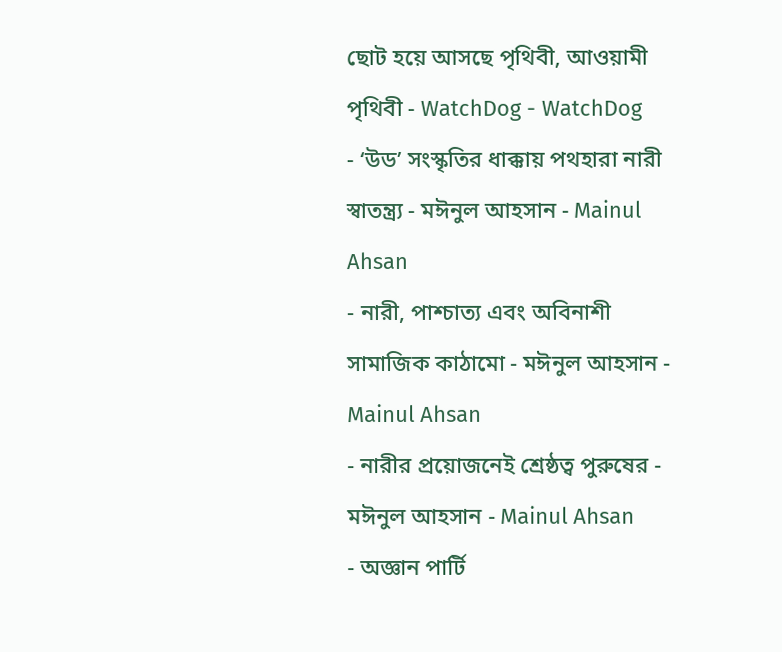ছোট হয়ে আসছে পৃথিবী, আওয়ামী পৃথিবী - WatchDog - WatchDog
- ‘উড’ সংস্কৃতির ধাক্কায় পথহারা নারী স্বাতন্ত্র্য - মঈনুল আহসান - Mainul Ahsan
- নারী, পাশ্চাত্য এবং অবিনাশী সামাজিক কাঠামো - মঈনুল আহসান - Mainul Ahsan
- নারীর প্রয়োজনেই শ্রেষ্ঠত্ব পুরুষের - মঈনুল আহসান - Mainul Ahsan
- অজ্ঞান পার্টি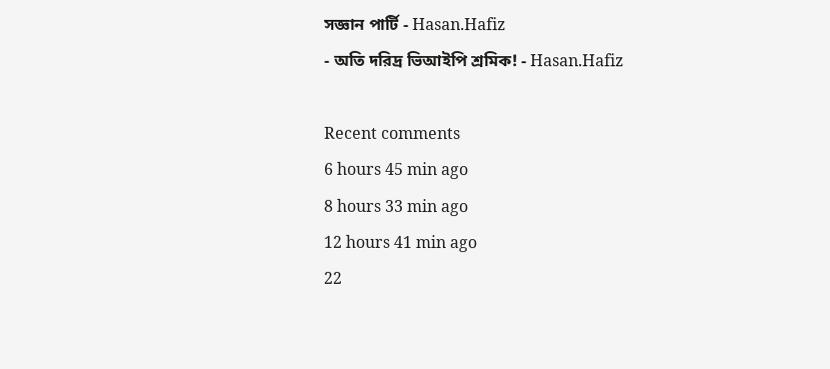সজ্ঞান পার্টি - Hasan.Hafiz
- অতি দরিদ্র ভিআইপি শ্রমিক! - Hasan.Hafiz

Recent comments
6 hours 45 min ago
8 hours 33 min ago
12 hours 41 min ago
22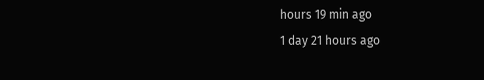hours 19 min ago
1 day 21 hours ago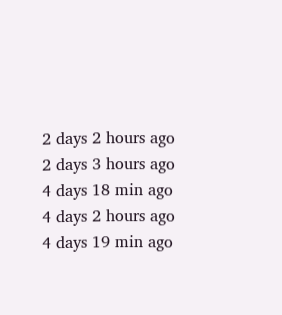2 days 2 hours ago
2 days 3 hours ago
4 days 18 min ago
4 days 2 hours ago
4 days 19 min ago